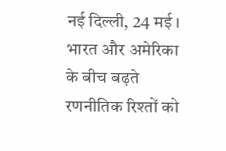नई दिल्ली, 24 मई । भारत और अमेरिका के बीच बढ़ते रणनीतिक रिश्तों को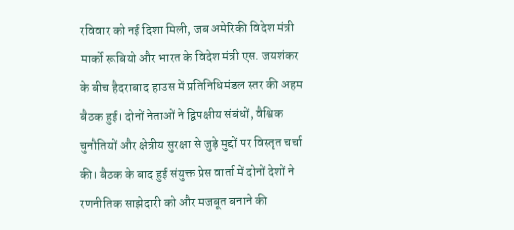रविवार को नई दिशा मिली, जब अमेरिकी विदेश मंत्री मार्को रूबियो और भारत के विदेश मंत्री एस. जयशंकर के बीच हैदराबाद हाउस में प्रतिनिधिमंडल स्तर की अहम बैठक हुई। दोनों नेताओं ने द्विपक्षीय संबंधों, वैश्विक चुनौतियों और क्षेत्रीय सुरक्षा से जुड़े मुद्दों पर विस्तृत चर्चा की। बैठक के बाद हुई संयुक्त प्रेस वार्ता में दोनों देशों ने रणनीतिक साझेदारी को और मजबूत बनाने की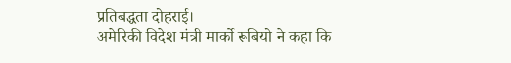प्रतिबद्धता दोहराई।
अमेरिकी विदेश मंत्री मार्को रूबियो ने कहा कि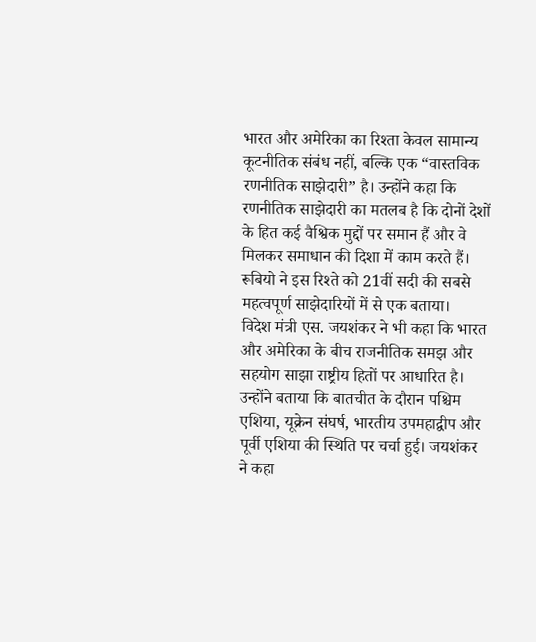भारत और अमेरिका का रिश्ता केवल सामान्य कूटनीतिक संबंध नहीं, बल्कि एक “वास्तविक रणनीतिक साझेदारी” है। उन्होंने कहा कि रणनीतिक साझेदारी का मतलब है कि दोनों देशों के हित कई वैश्विक मुद्दों पर समान हैं और वे मिलकर समाधान की दिशा में काम करते हैं। रूबियो ने इस रिश्ते को 21वीं सदी की सबसे महत्वपूर्ण साझेदारियों में से एक बताया।
विदेश मंत्री एस. जयशंकर ने भी कहा कि भारत और अमेरिका के बीच राजनीतिक समझ और सहयोग साझा राष्ट्रीय हितों पर आधारित है। उन्होंने बताया कि बातचीत के दौरान पश्चिम एशिया, यूक्रेन संघर्ष, भारतीय उपमहाद्वीप और पूर्वी एशिया की स्थिति पर चर्चा हुई। जयशंकर ने कहा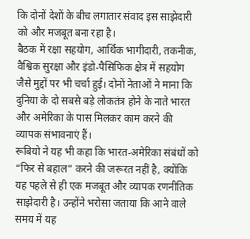कि दोनों देशों के बीच लगातार संवाद इस साझेदारी को और मजबूत बना रहा है।
बैठक में रक्षा सहयोग, आर्थिक भागीदारी, तकनीक, वैश्विक सुरक्षा और इंडो-पैसिफिक क्षेत्र में सहयोग जैसे मुद्दों पर भी चर्चा हुई। दोनों नेताओं ने माना कि दुनिया के दो सबसे बड़े लोकतंत्र होने के नाते भारत और अमेरिका के पास मिलकर काम करने की व्यापक संभावनाएं हैं।
रूबियो ने यह भी कहा कि भारत-अमेरिका संबंधों को “फिर से बहाल” करने की जरूरत नहीं है, क्योंकि यह पहले से ही एक मजबूत और व्यापक रणनीतिक साझेदारी है। उन्होंने भरोसा जताया कि आने वाले समय में यह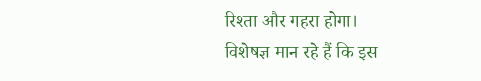रिश्ता और गहरा होगा।
विशेषज्ञ मान रहे हैं कि इस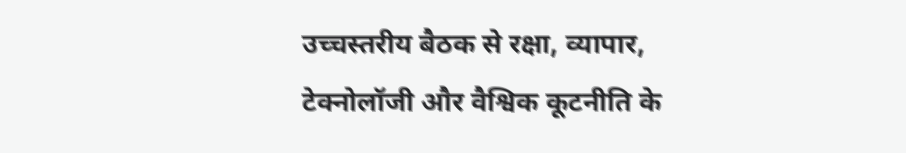उच्चस्तरीय बैठक से रक्षा, व्यापार, टेक्नोलॉजी और वैश्विक कूटनीति के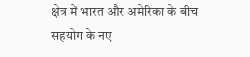क्षेत्र में भारत और अमेरिका के बीच सहयोग के नए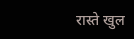रास्ते खुल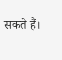सकते हैं।